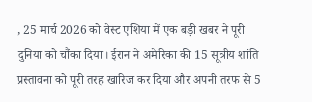, 25 मार्च 2026 को वेस्ट एशिया में एक बड़ी खबर ने पूरी दुनिया को चौंका दिया। ईरान ने अमेरिका की 15 सूत्रीय शांति प्रस्तावना को पूरी तरह खारिज कर दिया और अपनी तरफ से 5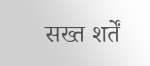सख्त शर्तें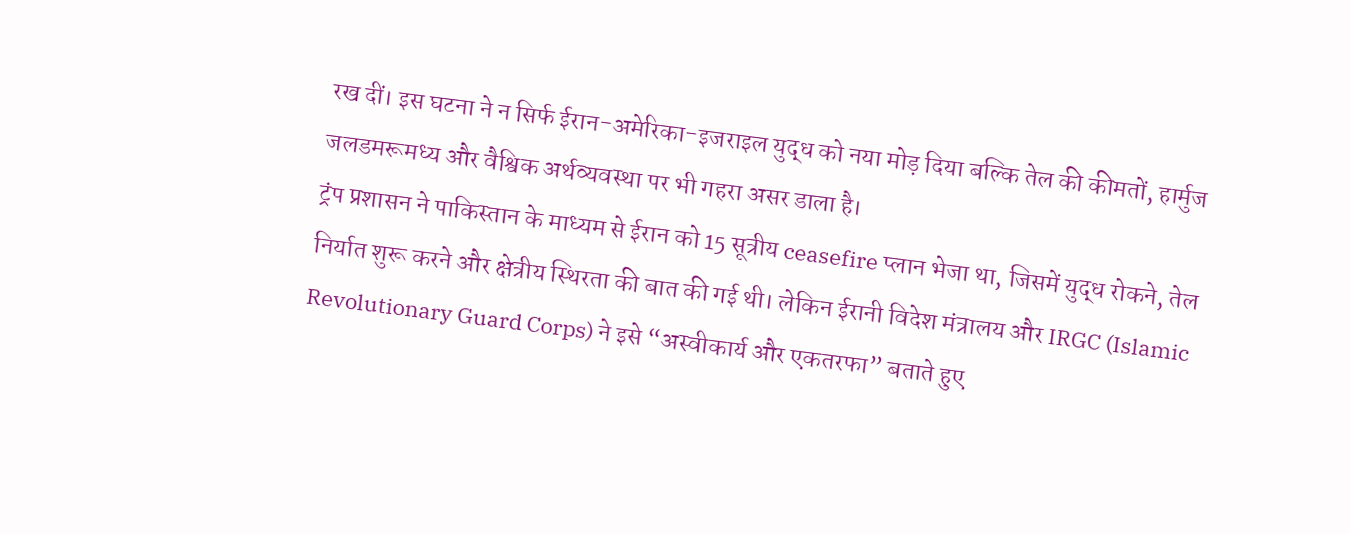रख दीं। इस घटना ने न सिर्फ ईरान-अमेरिका-इजराइल युद्ध को नया मोड़ दिया बल्कि तेल की कीमतों, हार्मुज जलडमरूमध्य और वैश्विक अर्थव्यवस्था पर भी गहरा असर डाला है।
ट्रंप प्रशासन ने पाकिस्तान के माध्यम से ईरान को 15 सूत्रीय ceasefire प्लान भेजा था, जिसमें युद्ध रोकने, तेल निर्यात शुरू करने और क्षेत्रीय स्थिरता की बात की गई थी। लेकिन ईरानी विदेश मंत्रालय और IRGC (Islamic Revolutionary Guard Corps) ने इसे “अस्वीकार्य और एकतरफा” बताते हुए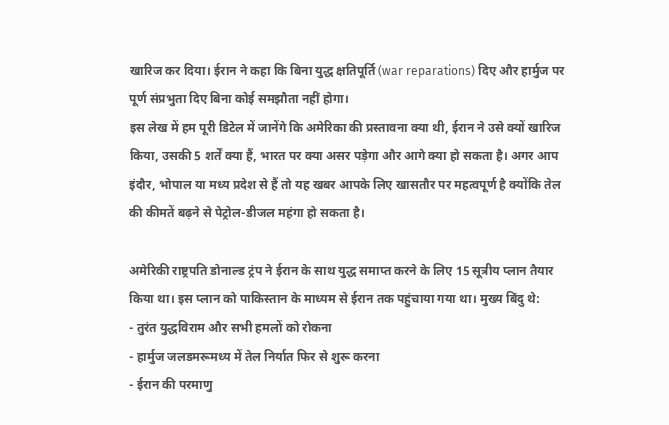खारिज कर दिया। ईरान ने कहा कि बिना युद्ध क्षतिपूर्ति (war reparations) दिए और हार्मुज पर पूर्ण संप्रभुता दिए बिना कोई समझौता नहीं होगा।
इस लेख में हम पूरी डिटेल में जानेंगे कि अमेरिका की प्रस्तावना क्या थी, ईरान ने उसे क्यों खारिज किया, उसकी 5 शर्तें क्या हैं, भारत पर क्या असर पड़ेगा और आगे क्या हो सकता है। अगर आप इंदौर, भोपाल या मध्य प्रदेश से हैं तो यह खबर आपके लिए खासतौर पर महत्वपूर्ण है क्योंकि तेल की कीमतें बढ़ने से पेट्रोल-डीजल महंगा हो सकता है।

अमेरिकी राष्ट्रपति डोनाल्ड ट्रंप ने ईरान के साथ युद्ध समाप्त करने के लिए 15 सूत्रीय प्लान तैयार किया था। इस प्लान को पाकिस्तान के माध्यम से ईरान तक पहुंचाया गया था। मुख्य बिंदु थे:
- तुरंत युद्धविराम और सभी हमलों को रोकना
- हार्मुज जलडमरूमध्य में तेल निर्यात फिर से शुरू करना
- ईरान की परमाणु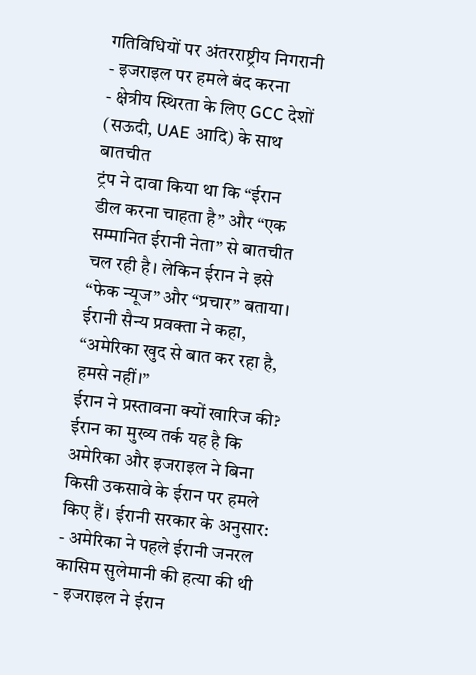गतिविधियों पर अंतरराष्ट्रीय निगरानी
- इजराइल पर हमले बंद करना
- क्षेत्रीय स्थिरता के लिए GCC देशों (सऊदी, UAE आदि) के साथ बातचीत
ट्रंप ने दावा किया था कि “ईरान डील करना चाहता है” और “एक सम्मानित ईरानी नेता” से बातचीत चल रही है। लेकिन ईरान ने इसे “फेक न्यूज” और “प्रचार” बताया। ईरानी सैन्य प्रवक्ता ने कहा, “अमेरिका खुद से बात कर रहा है, हमसे नहीं।”
ईरान ने प्रस्तावना क्यों खारिज की?
ईरान का मुख्य तर्क यह है कि अमेरिका और इजराइल ने बिना किसी उकसावे के ईरान पर हमले किए हैं। ईरानी सरकार के अनुसार:
- अमेरिका ने पहले ईरानी जनरल कासिम सुलेमानी की हत्या की थी
- इजराइल ने ईरान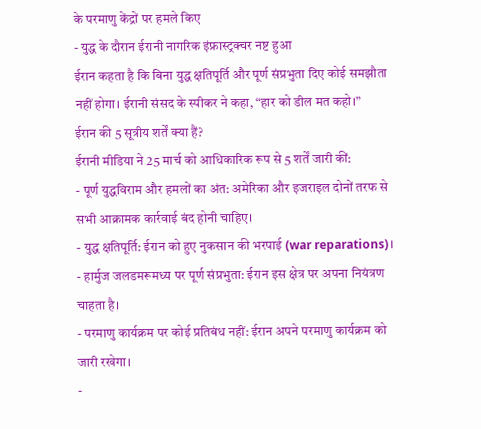के परमाणु केंद्रों पर हमले किए
- युद्ध के दौरान ईरानी नागरिक इंफ्रास्ट्रक्चर नष्ट हुआ
ईरान कहता है कि बिना युद्ध क्षतिपूर्ति और पूर्ण संप्रभुता दिए कोई समझौता नहीं होगा। ईरानी संसद के स्पीकर ने कहा, “हार को डील मत कहो।”
ईरान की 5 सूत्रीय शर्तें क्या हैं?
ईरानी मीडिया ने 25 मार्च को आधिकारिक रूप से 5 शर्तें जारी कीं:
- पूर्ण युद्धविराम और हमलों का अंत: अमेरिका और इजराइल दोनों तरफ से सभी आक्रामक कार्रवाई बंद होनी चाहिए।
- युद्ध क्षतिपूर्ति: ईरान को हुए नुकसान की भरपाई (war reparations)।
- हार्मुज जलडमरूमध्य पर पूर्ण संप्रभुता: ईरान इस क्षेत्र पर अपना नियंत्रण चाहता है।
- परमाणु कार्यक्रम पर कोई प्रतिबंध नहीं: ईरान अपने परमाणु कार्यक्रम को जारी रखेगा।
-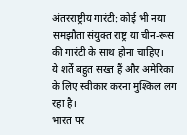अंतरराष्ट्रीय गारंटी: कोई भी नया समझौता संयुक्त राष्ट्र या चीन-रूस की गारंटी के साथ होना चाहिए।
ये शर्तें बहुत सख्त हैं और अमेरिका के लिए स्वीकार करना मुश्किल लग रहा है।
भारत पर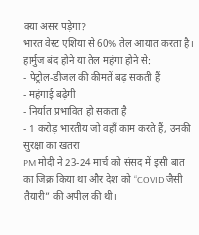क्या असर पड़ेगा?
भारत वेस्ट एशिया से 60% तेल आयात करता है। हार्मुज बंद होने या तेल महंगा होने से:
- पेट्रोल-डीजल की कीमतें बढ़ सकती हैं
- महंगाई बढ़ेगी
- निर्यात प्रभावित हो सकता है
- 1 करोड़ भारतीय जो वहाँ काम करते हैं, उनकी सुरक्षा का खतरा
PM मोदी ने 23-24 मार्च को संसद में इसी बात का जिक्र किया था और देश को “COVID जैसी तैयारी” की अपील की थी।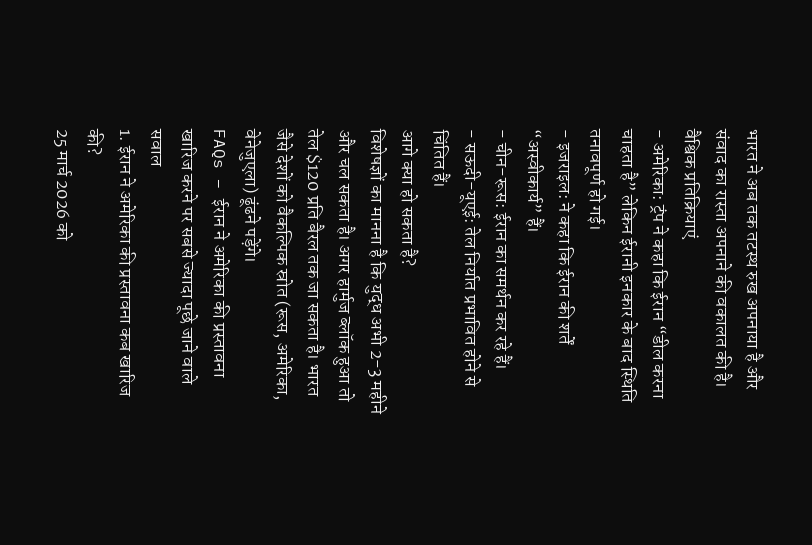भारत ने अब तक तटस्थ रुख अपनाया है और संवाद का रास्ता अपनाने की वकालत की है।
वैश्विक प्रतिक्रियाएं
- अमेरिका: ट्रंप ने कहा कि ईरान “डील करना चाहता है” लेकिन ईरानी इनकार के बाद स्थिति तनावपूर्ण हो गई।
- इजराइल: ने कहा कि ईरान की शर्तें “अस्वीकार्य” हैं।
- चीन-रूस: ईरान का समर्थन कर रहे हैं।
- सऊदी-यूएई: तेल निर्यात प्रभावित होने से चिंतित हैं।
आगे क्या हो सकता है?
विशेषज्ञों का मानना है कि युद्ध अभी 2-3 महीने और चल सकता है। अगर हार्मुज ब्लॉक हुआ तो तेल $120 प्रति बैरल तक जा सकता है। भारत जैसे देशों को वैकल्पिक स्रोत (रूस, अमेरिका, वेनेजुएला) ढूंढने पड़ेंगे।
FAQs – ईरान ने अमेरिका की प्रस्तावना खारिज करने पर सबसे ज्यादा पूछे जाने वाले सवाल
1. ईरान ने अमेरिका की प्रस्तावना कब खारिज की?
25 मार्च 2026 को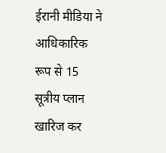ईरानी मीडिया ने आधिकारिक रूप से 15 सूत्रीय प्लान खारिज कर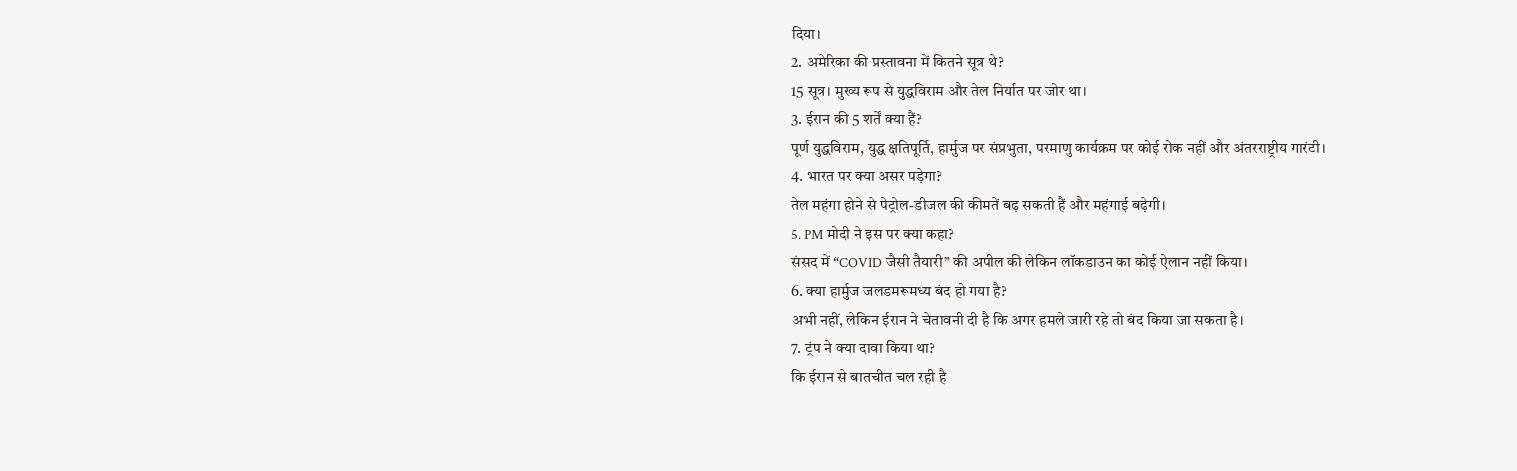दिया।
2. अमेरिका की प्रस्तावना में कितने सूत्र थे?
15 सूत्र। मुख्य रूप से युद्धविराम और तेल निर्यात पर जोर था।
3. ईरान की 5 शर्तें क्या हैं?
पूर्ण युद्धविराम, युद्ध क्षतिपूर्ति, हार्मुज पर संप्रभुता, परमाणु कार्यक्रम पर कोई रोक नहीं और अंतरराष्ट्रीय गारंटी।
4. भारत पर क्या असर पड़ेगा?
तेल महंगा होने से पेट्रोल-डीजल की कीमतें बढ़ सकती हैं और महंगाई बढ़ेगी।
5. PM मोदी ने इस पर क्या कहा?
संसद में “COVID जैसी तैयारी” की अपील की लेकिन लॉकडाउन का कोई ऐलान नहीं किया।
6. क्या हार्मुज जलडमरूमध्य बंद हो गया है?
अभी नहीं, लेकिन ईरान ने चेतावनी दी है कि अगर हमले जारी रहे तो बंद किया जा सकता है।
7. ट्रंप ने क्या दावा किया था?
कि ईरान से बातचीत चल रही है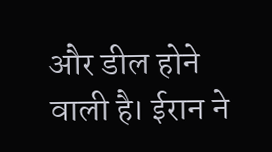और डील होने वाली है। ईरान ने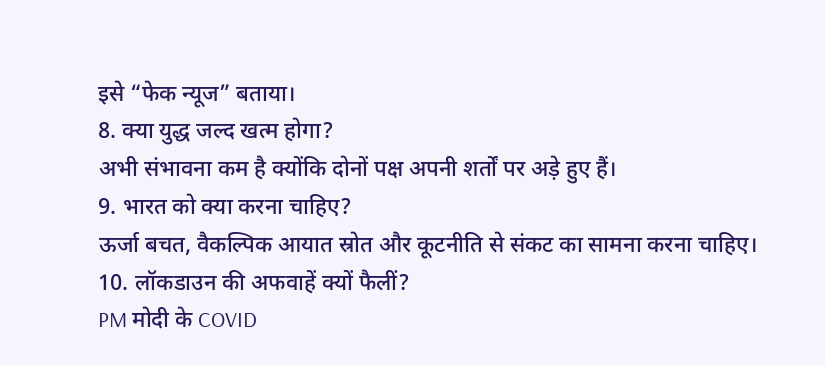इसे “फेक न्यूज” बताया।
8. क्या युद्ध जल्द खत्म होगा?
अभी संभावना कम है क्योंकि दोनों पक्ष अपनी शर्तों पर अड़े हुए हैं।
9. भारत को क्या करना चाहिए?
ऊर्जा बचत, वैकल्पिक आयात स्रोत और कूटनीति से संकट का सामना करना चाहिए।
10. लॉकडाउन की अफवाहें क्यों फैलीं?
PM मोदी के COVID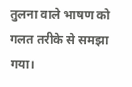तुलना वाले भाषण को गलत तरीके से समझा गया।